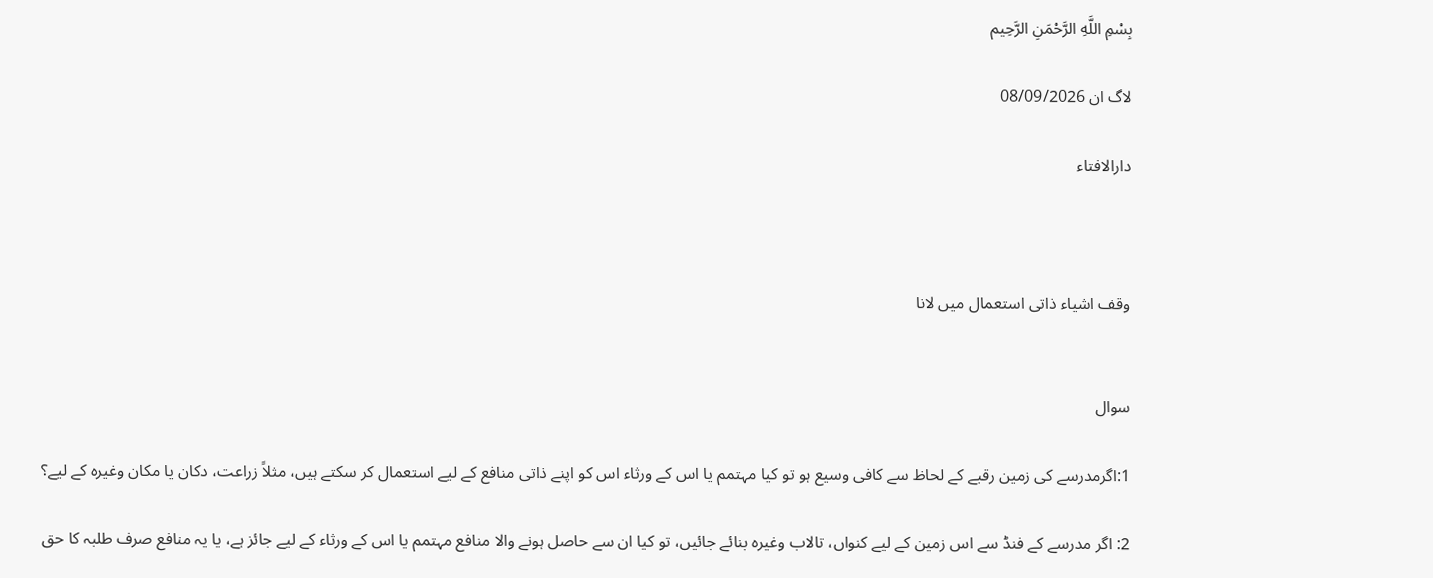بِسْمِ اللَّهِ الرَّحْمَنِ الرَّحِيم

لاگ ان 08/09/2026

دارالافتاء



وقف اشیاء ذاتی استعمال میں لانا


سوال

1:اگرمدرسے کی زمین رقبے کے لحاظ سے کافی وسیع ہو تو کیا مہتمم یا اس کے ورثاء اس کو اپنے ذاتی منافع کے لیے استعمال کر سکتے ہیں، مثلاً زراعت، دکان یا مکان وغیرہ کے لیے؟

2: اگر مدرسے کے فنڈ سے اس زمین کے لیے کنواں، تالاب وغیرہ بنائے جائیں، تو کیا ان سے حاصل ہونے والا منافع مہتمم یا اس کے ورثاء کے لیے جائز ہے، یا یہ منافع صرف طلبہ کا حق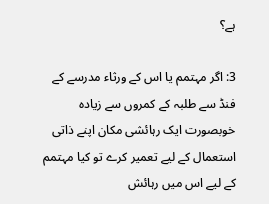ہے؟

3: اگر مہتمم یا اس کے ورثاء مدرسے کے فنڈ سے طلبہ کے کمروں سے زیادہ خوبصورت ایک رہائشی مکان اپنے ذاتی استعمال کے لیے تعمیر کرے تو کیا مہتمم کے لیے اس میں رہائش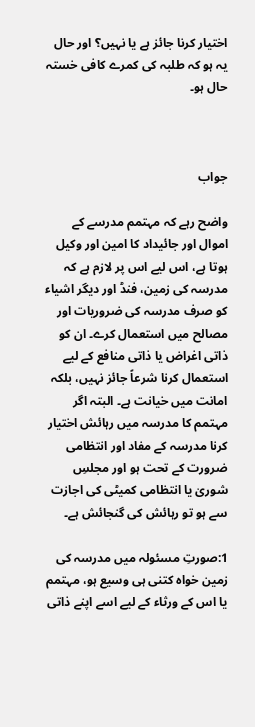اختیار کرنا جائز ہے یا نہیں؟ اور حال یہ ہو کہ طلبہ کی کمرے کافی خستہ حال ہو۔



جواب

واضح رہے کہ مہتمم مدرسے کے اموال اور جائیداد کا امین اور وکیل ہوتا ہے، اس لیے اس پر لازم ہے کہ مدرسہ کی زمین، فنڈ اور دیگر اشیاء کو صرف مدرسہ کی ضروریات اور مصالح میں استعمال کرے۔ ان کو ذاتی اغراض یا ذاتی منافع کے لیے استعمال کرنا شرعاً جائز نہیں، بلکہ امانت میں خیانت ہے۔ البتہ اگر مہتمم کا مدرسہ میں رہائش اختیار کرنا مدرسہ کے مفاد اور انتظامی ضرورت کے تحت ہو اور مجلسِ شوریٰ یا انتظامی کمیٹی کی اجازت سے ہو تو رہائش کی گنجائش ہے۔

1:صورتِ مسئولہ میں مدرسہ کی زمین خواہ کتنی ہی وسیع ہو، مہتمم یا اس کے ورثاء کے لیے اسے اپنے ذاتی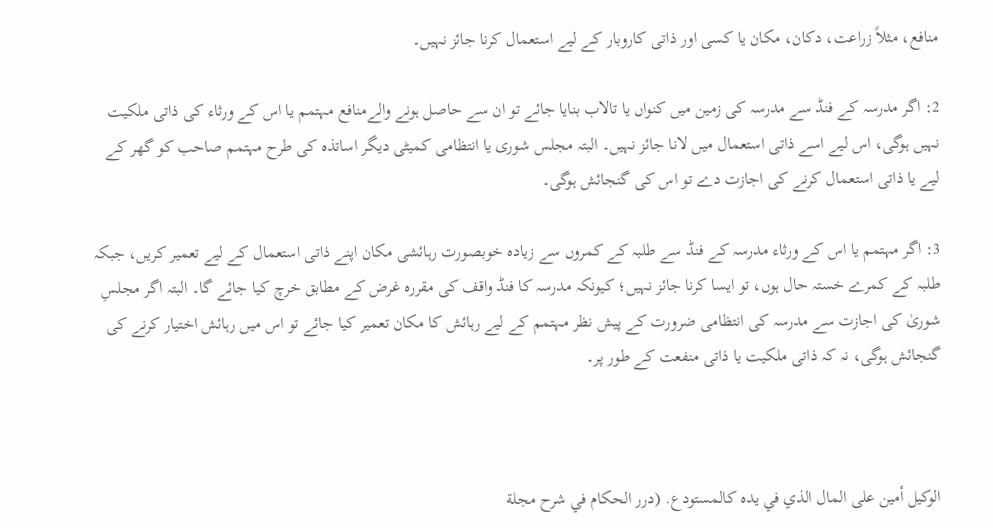منافع، مثلاً زراعت، دکان، مکان یا کسی اور ذاتی کاروبار کے لیے استعمال کرنا جائز نہیں۔

2: اگر مدرسہ کے فنڈ سے مدرسہ کی زمین میں کنواں یا تالاب بنایا جائے تو ان سے حاصل ہونے والےمنافع مہتمم یا اس کے ورثاء کی ذاتی ملکیت نہیں ہوگی، اس لیے اسے ذاتی استعمال میں لانا جائز نہیں۔ البتہ مجلس شوری یا انتظامی کمیٹی دیگر اساتذہ کی طرح مہتمم صاحب کو گھر کے لیے یا ذاتی استعمال کرنے کی اجازت دے تو اس کی گنجائش ہوگی۔

3: اگر مہتمم یا اس کے ورثاء مدرسہ کے فنڈ سے طلبہ کے کمروں سے زیادہ خوبصورت رہائشی مکان اپنے ذاتی استعمال کے لیے تعمیر کریں، جبکہ طلبہ کے کمرے خستہ حال ہوں، تو ایسا کرنا جائز نہیں؛ کیونکہ مدرسہ کا فنڈ واقف کی مقررہ غرض کے مطابق خرچ کیا جائے گا۔ البتہ اگر مجلسِ شوریٰ کی اجازت سے مدرسہ کی انتظامی ضرورت کے پیش نظر مہتمم کے لیے رہائش کا مکان تعمیر کیا جائے تو اس میں رہائش اختیار کرنے کی گنجائش ہوگی، نہ کہ ذاتی ملکیت یا ذاتی منفعت کے طور پر۔



الوكيل ‌أمين على المال الذي في يده كالمستودع. (درر الحكام في شرح مجلة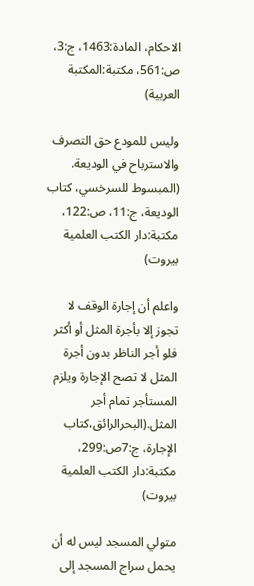الاحكام، المادة:1463، ج:3، ص:561، مكتبة:المكتبة العربية)

وليس ‌للمودع حق التصرف والاسترباح في الوديعة. (المبسوط للسرخسي، كتاب الوديعة، ج:11، ص:122، مكتبة:دار الكتب العلمية بيروت)

واعلم ‌أن ‌إجارة ‌الوقف لا تجوز إلا بأجرة المثل أو أكثر فلو أجر الناظر بدون أجرة المثل لا تصح الإجارة ويلزم المستأجر تمام أجر المثل.(البحرالرائق،کتاب الإجارة، ج:7ص:299، مكتبة:دار الكتب العلمية بيروت)

متولي ‌المسجد ليس له أن يحمل سراج المسجد إلى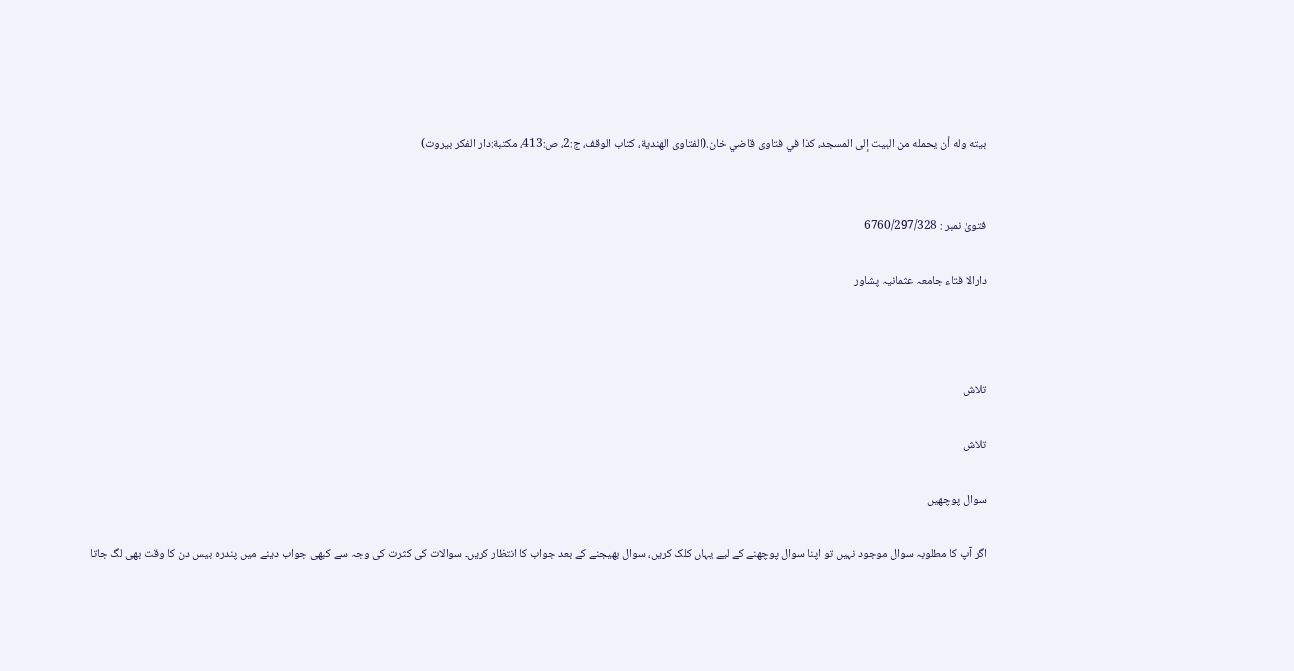بيته وله أن يحمله من البيت إلى المسجد، كذا في فتاوى قاضي خان.(الفتاوى الهندية، كتاب الوقف، ج:2، ص:413، مكتبة:دار الفكر بيروت)


فتویٰ نمبر : 6760/297/328

دارالا فتاء جامعہ عثمانیہ پشاور



تلاش

تلاش

سوال پوچھیں

اگر آپ کا مطلوبہ سوال موجود نہیں تو اپنا سوال پوچھنے کے لیے یہاں کلک کریں، سوال بھیجنے کے بعد جواب کا انتظار کریں۔ سوالات کی کثرت کی وجہ سے کبھی جواب دینے میں پندرہ بیس دن کا وقت بھی لگ جاتا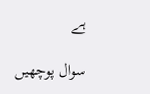ہے

سوال پوچھیں